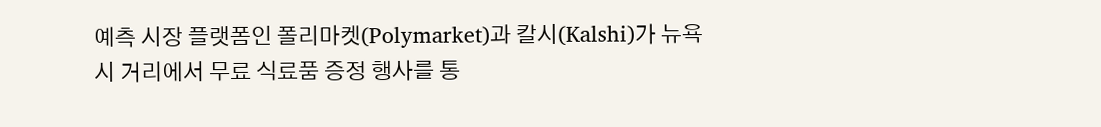예측 시장 플랫폼인 폴리마켓(Polymarket)과 칼시(Kalshi)가 뉴욕시 거리에서 무료 식료품 증정 행사를 통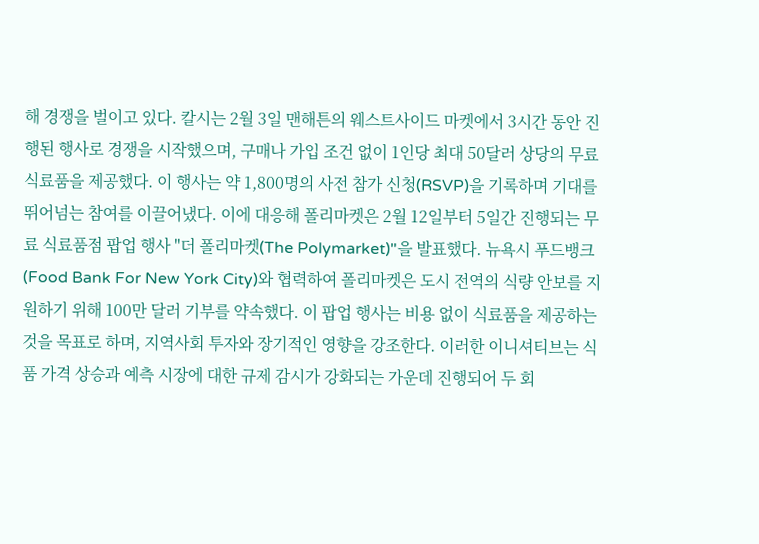해 경쟁을 벌이고 있다. 칼시는 2월 3일 맨해튼의 웨스트사이드 마켓에서 3시간 동안 진행된 행사로 경쟁을 시작했으며, 구매나 가입 조건 없이 1인당 최대 50달러 상당의 무료 식료품을 제공했다. 이 행사는 약 1,800명의 사전 참가 신청(RSVP)을 기록하며 기대를 뛰어넘는 참여를 이끌어냈다. 이에 대응해 폴리마켓은 2월 12일부터 5일간 진행되는 무료 식료품점 팝업 행사 "더 폴리마켓(The Polymarket)"을 발표했다. 뉴욕시 푸드뱅크(Food Bank For New York City)와 협력하여 폴리마켓은 도시 전역의 식량 안보를 지원하기 위해 100만 달러 기부를 약속했다. 이 팝업 행사는 비용 없이 식료품을 제공하는 것을 목표로 하며, 지역사회 투자와 장기적인 영향을 강조한다. 이러한 이니셔티브는 식품 가격 상승과 예측 시장에 대한 규제 감시가 강화되는 가운데 진행되어 두 회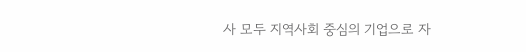사 모두 지역사회 중심의 기업으로 자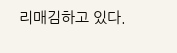리매김하고 있다.